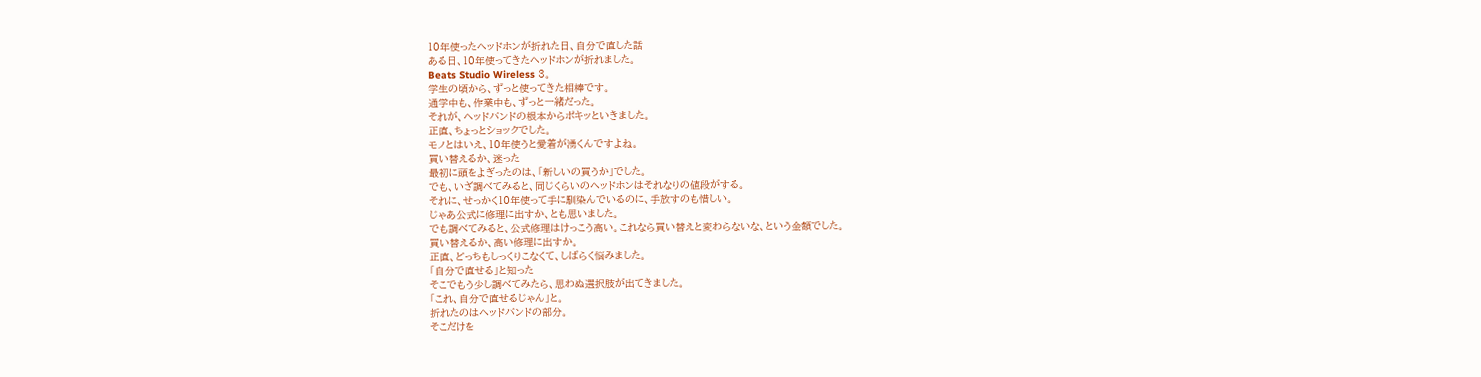10年使ったヘッドホンが折れた日、自分で直した話
ある日、10年使ってきたヘッドホンが折れました。
Beats Studio Wireless 3。
学生の頃から、ずっと使ってきた相棒です。
通学中も、作業中も、ずっと一緒だった。
それが、ヘッドバンドの根本からポキッといきました。
正直、ちょっとショックでした。
モノとはいえ、10年使うと愛着が湧くんですよね。
買い替えるか、迷った
最初に頭をよぎったのは、「新しいの買うか」でした。
でも、いざ調べてみると、同じくらいのヘッドホンはそれなりの値段がする。
それに、せっかく10年使って手に馴染んでいるのに、手放すのも惜しい。
じゃあ公式に修理に出すか、とも思いました。
でも調べてみると、公式修理はけっこう高い。これなら買い替えと変わらないな、という金額でした。
買い替えるか、高い修理に出すか。
正直、どっちもしっくりこなくて、しばらく悩みました。
「自分で直せる」と知った
そこでもう少し調べてみたら、思わぬ選択肢が出てきました。
「これ、自分で直せるじゃん」と。
折れたのはヘッドバンドの部分。
そこだけを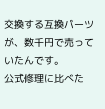交換する互換パーツが、数千円で売っていたんです。
公式修理に比べた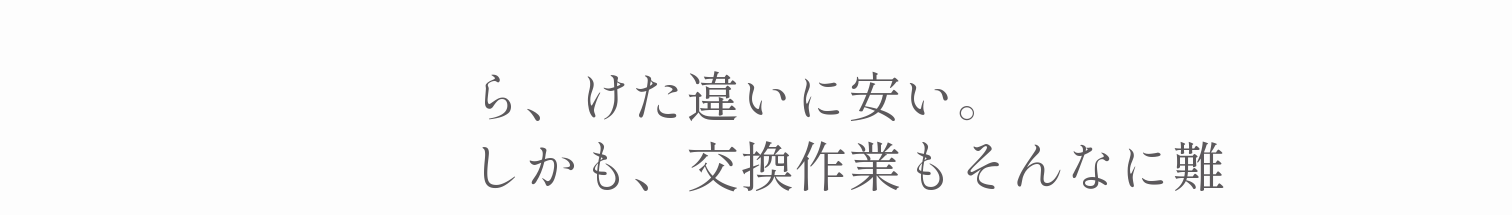ら、けた違いに安い。
しかも、交換作業もそんなに難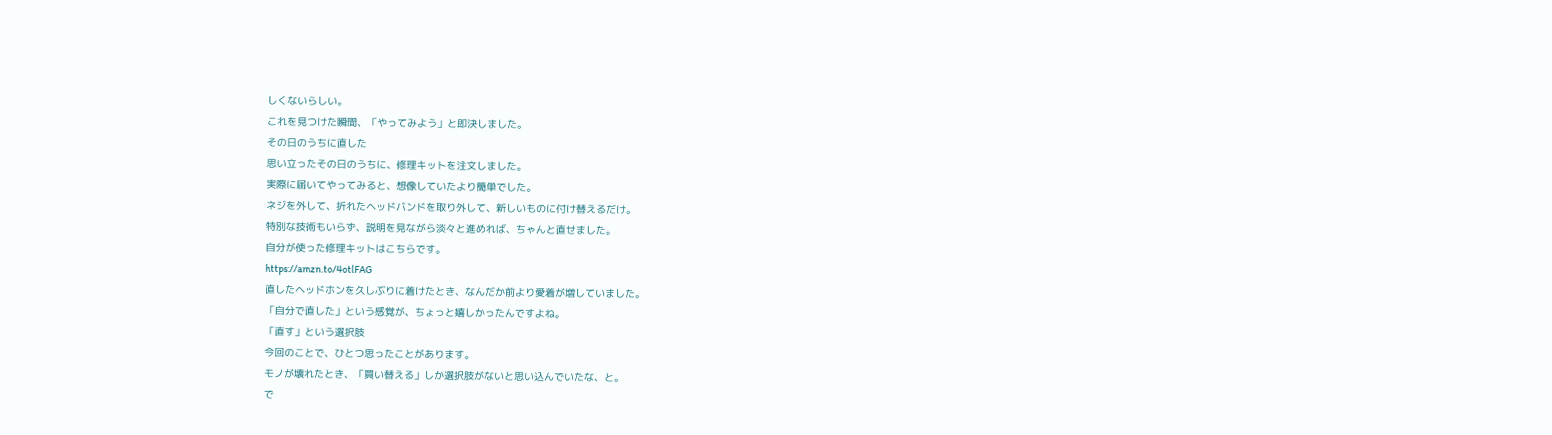しくないらしい。
これを見つけた瞬間、「やってみよう」と即決しました。
その日のうちに直した
思い立ったその日のうちに、修理キットを注文しました。
実際に届いてやってみると、想像していたより簡単でした。
ネジを外して、折れたヘッドバンドを取り外して、新しいものに付け替えるだけ。
特別な技術もいらず、説明を見ながら淡々と進めれば、ちゃんと直せました。
自分が使った修理キットはこちらです。
https://amzn.to/4otlFAG
直したヘッドホンを久しぶりに着けたとき、なんだか前より愛着が増していました。
「自分で直した」という感覚が、ちょっと嬉しかったんですよね。
「直す」という選択肢
今回のことで、ひとつ思ったことがあります。
モノが壊れたとき、「買い替える」しか選択肢がないと思い込んでいたな、と。
で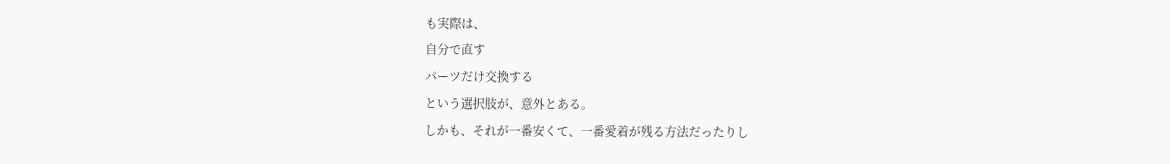も実際は、
自分で直す
パーツだけ交換する
という選択肢が、意外とある。
しかも、それが一番安くて、一番愛着が残る方法だったりし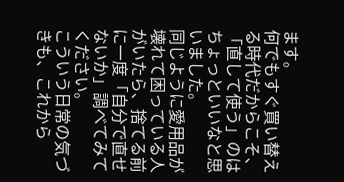ます。
何でもすぐ買い替える時代だからこそ、「直して使う」のはちょっといいなと思いました。
同じように愛用品が壊れて困っている人がいたら、捨てる前に一度「自分で直せないか」調べてみてください。
こういう日常の気づきも、これから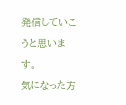発信していこうと思います。
気になった方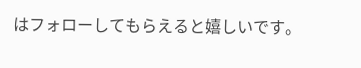はフォローしてもらえると嬉しいです。